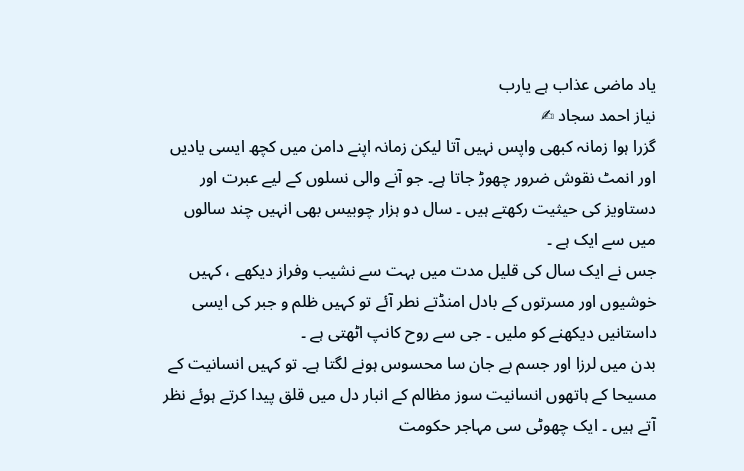یاد ماضی عذاب ہے یارب
نیاز احمد سجاد ✍
گزرا ہوا زمانہ کبھی واپس نہیں آتا لیکن زمانہ اپنے دامن میں کچھ ایسی یادیں اور انمٹ نقوش ضرور چھوڑ جاتا ہے۔ جو آنے والی نسلوں کے لیے عبرت اور دستاویز کی حیثیت رکھتے ہیں ۔ سال دو ہزار چوبیس بھی انہیں چند سالوں میں سے ایک ہے ۔
جس نے ایک سال کی قلیل مدت میں بہت سے نشیب وفراز دیکھے ، کہیں خوشیوں اور مسرتوں کے بادل امنڈتے نطر آئے تو کہیں ظلم و جبر کی ایسی داستانیں دیکھنے کو ملیں ۔ جی سے روح کانپ اٹھتی ہے ۔
بدن میں لرزا اور جسم بے جان سا محسوس ہونے لگتا ہے۔ تو کہیں انسانیت کے مسیحا کے ہاتھوں انسانیت سوز مظالم کے انبار دل میں قلق پیدا کرتے ہوئے نظر آتے ہیں ۔ ایک چھوٹی سی مہاجر حکومت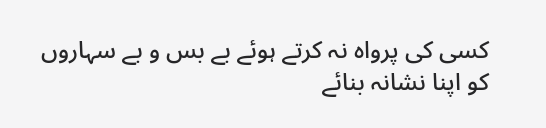کسی کی پرواہ نہ کرتے ہوئے بے بس و بے سہاروں کو اپنا نشانہ بنائے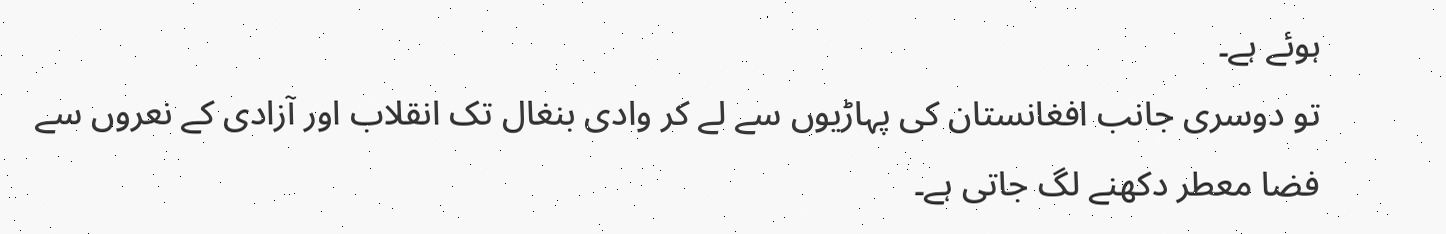ہوئے ہے۔
تو دوسری جانب افغانستان کی پہاڑیوں سے لے کر وادی بنغال تک انقلاب اور آزادی کے نعروں سے فضا معطر دکھنے لگ جاتی ہے۔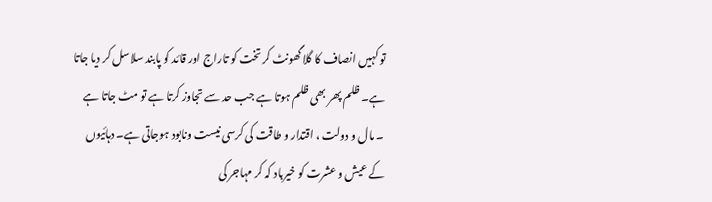تو کہیں انصاف کا گلا گھونٹ کر تخت کو تاراج اور قائد کو پابند سلاسل کر دیا جاتا ہے۔ ظلم پھر بھی ظلم ہوتا ہے جب حد سے تجاوز کرتا ہے تو مٹ جاتا ہے ۔ مال و دولت ، اقتدار و طاقت کی کرسی نیست ونابود ہوجاتی ہے۔ دہائیوں کے عیش و عشرت کو خیرباد کہ کر مہاجر کی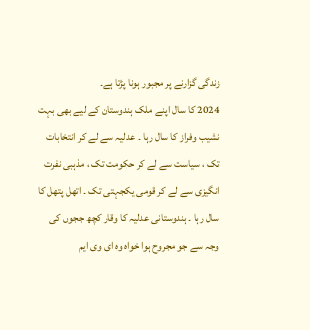زندگی گزارنے پر مجبور ہونا پڑتا ہے۔
2024 کا سال اپنے ملک ہندوستان کے لیے بھی بہت نشیب وفراز کا سال رہا ۔ عدلیہ سے لے کر انتخابات تک ، سیاست سے لے کر حکومت تک ، مذہبی نفرت انگیزی سے لے کر قومی یکجہتی تک ۔ اتھل پتھل کا سال رہا ۔ ہندوستانی عدلیہ کا وقار کچھ ججوں کی وجہ سے جو مجروح ہوا خواہ وہ ای وی ایم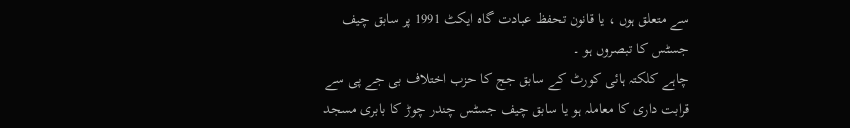سے متعلق ہوں ، یا قانون تحفظ عبادت گاہ ایکٹ 1991 پر سابق چیف جسٹس کا تبصروں ہو ۔
چاہے کلکتہ ہائی کورٹ کے سابق جج کا حزب اختلاف بی جے پی سے قرابت داری کا معاملہ ہو یا سابق چیف جسٹس چندر چوڑ کا بابری مسجد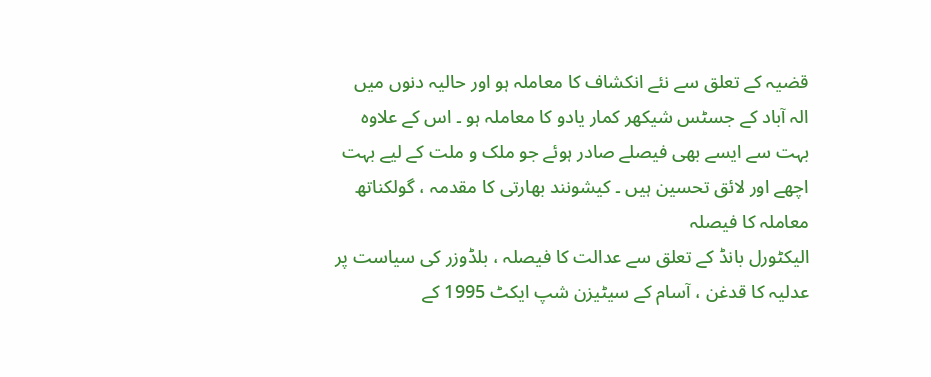قضیہ کے تعلق سے نئے انکشاف کا معاملہ ہو اور حالیہ دنوں میں الہ آباد کے جسٹس شیکھر کمار یادو کا معاملہ ہو ۔ اس کے علاوہ بہت سے ایسے بھی فیصلے صادر ہوئے جو ملک و ملت کے لیے بہت اچھے اور لائق تحسین ہیں ۔ کیشونند بھارتی کا مقدمہ ، گولکناتھ معاملہ کا فیصلہ
الیکٹورل بانڈ کے تعلق سے عدالت کا فیصلہ ، بلڈوزر کی سیاست پر عدلیہ کا قدغن ، آسام کے سیٹیزن شپ ایکٹ 1995 کے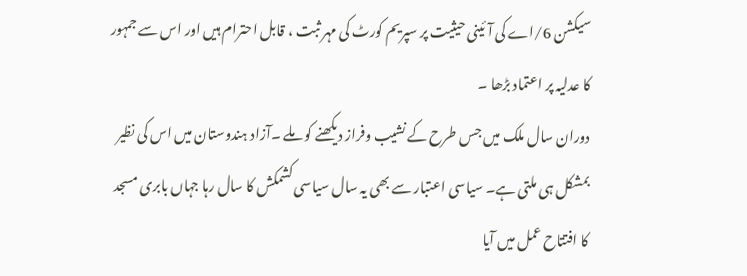سیکشن 6/اے کی آئینی حیثیت پر سپریم کورٹ کی مہر ثبت ، قابل احترام ہیں اور اس سے جمہور کا عدلیہ پر اعتماد بڑھا ۔
دوران سال ملک میں جس طرح کے نشیب وفراز دیکھنے کو ملے ۔آزاد ہندوستان میں اس کی نظیر بمشکل ہی ملتی ہے۔ سیاسی اعتبار سے بھی یہ سال سیاسی کشمکش کا سال رہا جہاں بابری مسجد کا افتتاح عمل میں آیا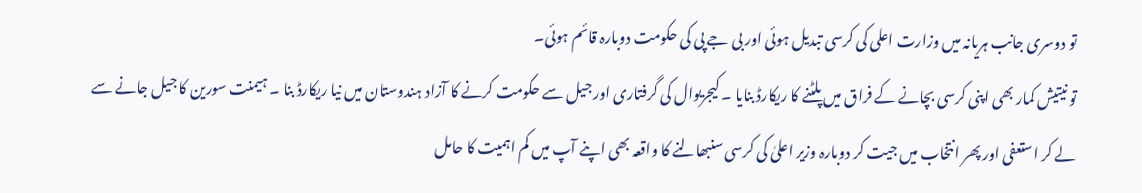تو دوسری جانب ہریانہ میں وزارت اعلی کی کرسی تبدیل ہوئی اور بی جے پی کی حکومت دوبارہ قائم ہوئی۔
تو نیتیش کمار بھی اپنی کرسی بچانے کے فراق میں پلٹنے کا ریکارڈ بنایا ۔ کیجریوال کی گرفتاری اور جیل سے حکومت کرنے کا آزاد ہندوستان میں نیا ریکارڈ بنا ۔ ہیمنت سورین کا جیل جانے سے لے کر استعفی اور پھر انتخاب میں جیت کر دوبارہ وزیر اعلیٰ کی کرسی سنبھالنے کا واقعہ بھی اپنے آپ میں کم اہمیت کا حامل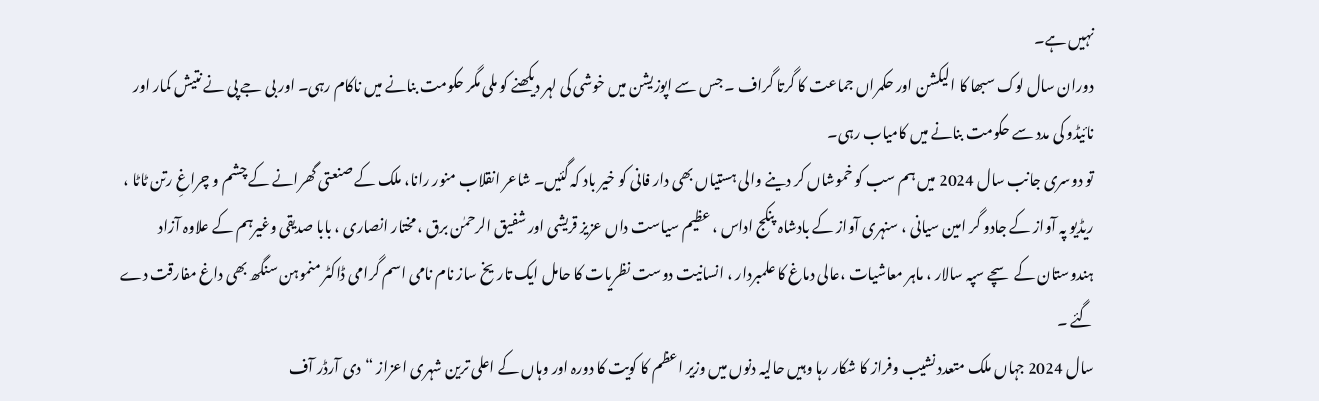نہیں ہے۔
دوران سال لوک سبھا کا الیکشن اور حکمراں جماعت کا گرتا گراف ۔ جس سے اپوزیشن میں خوشی کی لہر دیکھنے کو ملی مگر حکومت بنانے میں ناکام رہی۔ اور بی جے پی نے نتیش کمار اور نائیڈو کی مدد سے حکومت بنانے میں کامیاب رہی۔
تو دوسری جانب سال 2024 میں ہم سب کو خموشاں کر دینے والی ہستیاں بھی دار فانی کو خیر باد کہ گئیں۔ شاعر انقلاب منور رانا، ملک کے صنعتی گھرانے کے چشم و چراغِ رتن ٹاٹا ، ریڈیو پہ آواز کے جادو گر امین سیانی ، سنہری آواز کے بادشاہ پنکج اداس ، عظیم سیاست داں عزیز قریشی اور شفیق الرحمٰن برق ، مختار انصاری ، بابا صدیقی وغیرہم کے علاوہ آزاد ہندوستان کے سچے سپہ سالار ، ماہر معاشیات ،عالی دماغ کا علمبردار ، انسانیت دوست نظریات کا حامل ایک تاریخ ساز نام نامی اسم گرامی ڈاکٹر منموہن سنگھ بھی داغ مفارقت دے گئے ۔
سال 2024 جہاں ملک متعدد نشیب وفراز کا شکار رہا وہیں حالیہ دنوں میں وزیر اعظم کا کویت کا دورہ اور وہاں کے اعلی ترین شہری اعزاز “دی آرڈر آف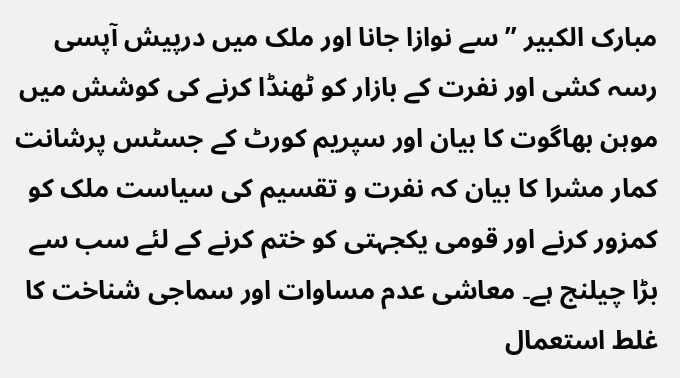مبارک الکبیر ” سے نوازا جانا اور ملک میں درپیش آپسی رسہ کشی اور نفرت کے بازار کو ٹھنڈا کرنے کی کوشش میں موہن بھاگوت کا بیان اور سپریم کورٹ کے جسٹس پرشانت کمار مشرا کا بیان کہ نفرت و تقسیم کی سیاست ملک کو کمزور کرنے اور قومی یکجہتی کو ختم کرنے کے لئے سب سے بڑا چیلنج ہے۔ معاشی عدم مساوات اور سماجی شناخت کا غلط استعمال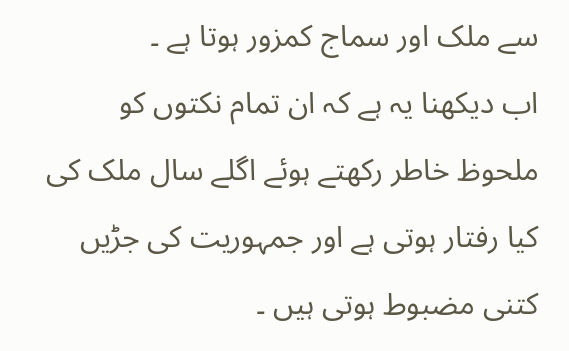سے ملک اور سماج کمزور ہوتا ہے ۔
اب دیکھنا یہ ہے کہ ان تمام نکتوں کو ملحوظ خاطر رکھتے ہوئے اگلے سال ملک کی کیا رفتار ہوتی ہے اور جمہوریت کی جڑیں کتنی مضبوط ہوتی ہیں ۔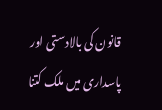قانون کی بالادستی اور پاسداری میں ملک کتنا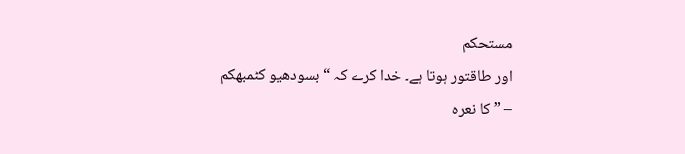مستحکم
اور طاقتور ہوتا ہے۔ خدا کرے کہ “بسودھیو کٹمبھکم – ” كا نعره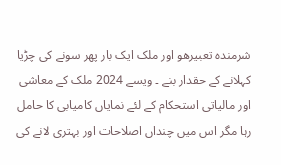شرمنده تعبيرهو اور ملک ایک بار پھر سونے کی چڑیا کہلانے کے حقدار بنے ۔ ویسے 2024 ملک کے معاشی اور مالیاتی استحکام کے لئے نمایاں کامیابی کا حامل رہا مگر اس میں چنداں اصلاحات اور بہتری لانے کی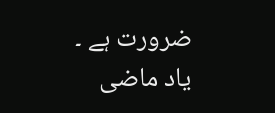ضرورت ہے ۔
یاد ماضی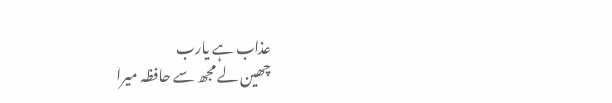عذاب ہے یارب
چھین لے مجھ سے حافظہ میرا